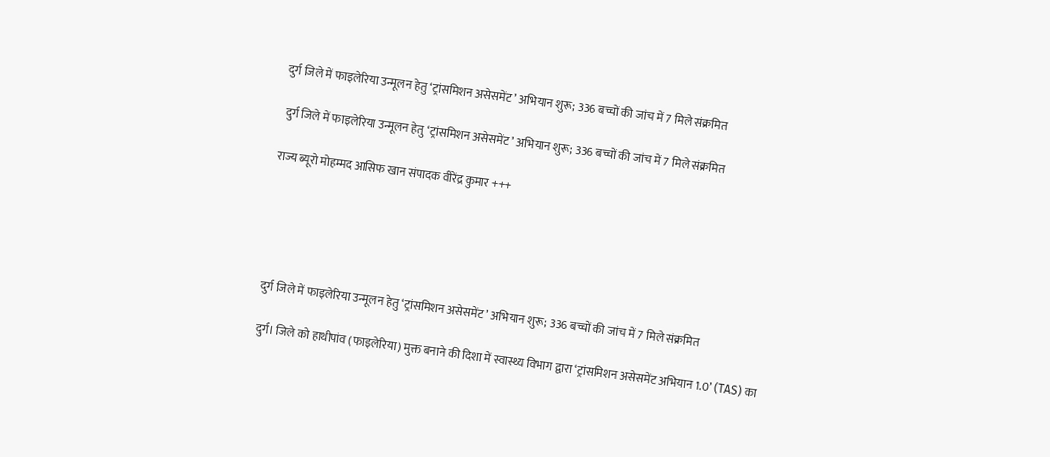दुर्ग जिले में फाइलेरिया उन्मूलन हेतु ‘ट्रांसमिशन असेसमेंट’ अभियान शुरू; 336 बच्चों की जांच में 7 मिले संक्रमित

 दुर्ग जिले में फाइलेरिया उन्मूलन हेतु ‘ट्रांसमिशन असेसमेंट’ अभियान शुरू; 336 बच्चों की जांच में 7 मिले संक्रमित

राज्य ब्यूरो मोहम्मद आसिफ खान संपादक वीरेंद्र कुमार +++





दुर्ग जिले में फाइलेरिया उन्मूलन हेतु ‘ट्रांसमिशन असेसमेंट’ अभियान शुरू; 336 बच्चों की जांच में 7 मिले संक्रमित

दुर्ग। जिले को हाथीपांव (फाइलेरिया) मुक्त बनाने की दिशा में स्वास्थ्य विभाग द्वारा ‘ट्रांसमिशन असेसमेंट अभियान 1.0’ (TAS) का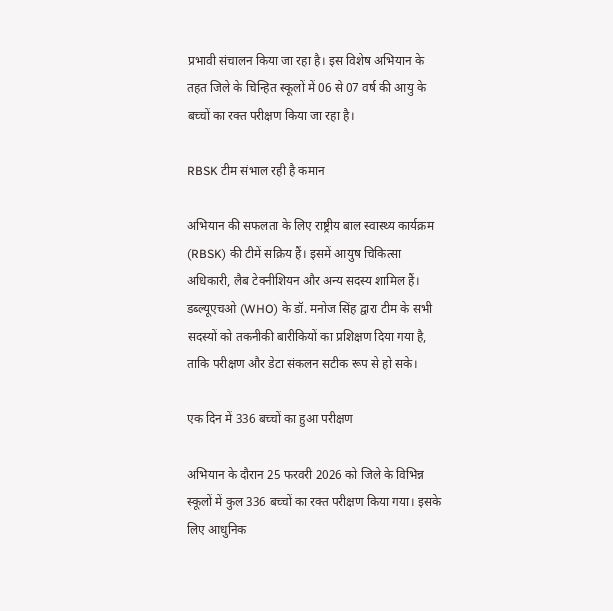प्रभावी संचालन किया जा रहा है। इस विशेष अभियान के तहत जिले के चिन्हित स्कूलों में 06 से 07 वर्ष की आयु के बच्चों का रक्त परीक्षण किया जा रहा है।

RBSK टीम संभाल रही है कमान

अभियान की सफलता के लिए राष्ट्रीय बाल स्वास्थ्य कार्यक्रम (RBSK) की टीमें सक्रिय हैं। इसमें आयुष चिकित्सा अधिकारी, लैब टेक्नीशियन और अन्य सदस्य शामिल हैं। डब्ल्यूएचओ (WHO) के डॉ. मनोज सिंह द्वारा टीम के सभी सदस्यों को तकनीकी बारीकियों का प्रशिक्षण दिया गया है, ताकि परीक्षण और डेटा संकलन सटीक रूप से हो सके।

एक दिन में 336 बच्चों का हुआ परीक्षण

अभियान के दौरान 25 फरवरी 2026 को जिले के विभिन्न स्कूलों में कुल 336 बच्चों का रक्त परीक्षण किया गया। इसके लिए आधुनिक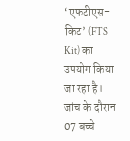‘एफटीएस-किट’ (FTS Kit) का उपयोग किया जा रहा है। जांच के दौरान 07 बच्चे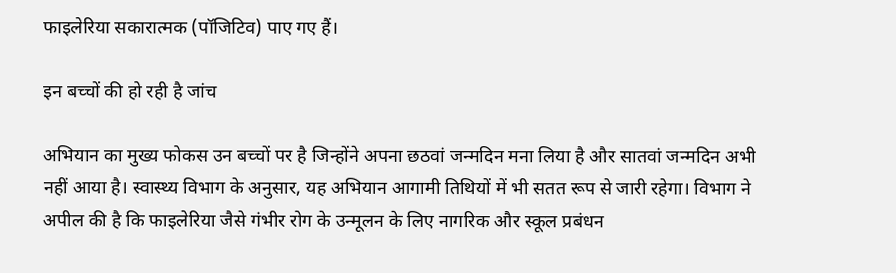फाइलेरिया सकारात्मक (पॉजिटिव) पाए गए हैं।

इन बच्चों की हो रही है जांच

अभियान का मुख्य फोकस उन बच्चों पर है जिन्होंने अपना छठवां जन्मदिन मना लिया है और सातवां जन्मदिन अभी नहीं आया है। स्वास्थ्य विभाग के अनुसार, यह अभियान आगामी तिथियों में भी सतत रूप से जारी रहेगा। विभाग ने अपील की है कि फाइलेरिया जैसे गंभीर रोग के उन्मूलन के लिए नागरिक और स्कूल प्रबंधन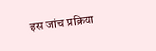इस जांच प्रक्रिया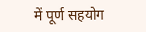में पूर्ण सहयोग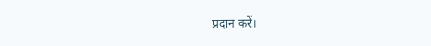प्रदान करें।